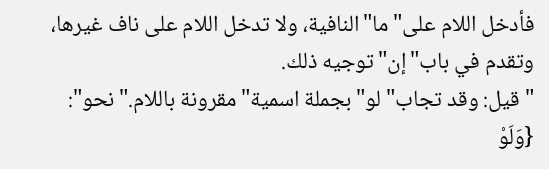فأدخل اللام على"ما"النافية، ولا تدخل اللام على ناف غيرها، وتقدم في باب"إن"توجيه ذلك.
"قيل: وقد تجاب"لو"بجملة اسمية"مقرونة باللام."نحو": {وَلَوْ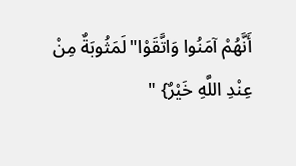أَنَّهُمْ آمَنُوا وَاتَّقَوْا"لَمَثُوبَةٌ مِنْ عِنْدِ اللَّهِ خَيْرٌ} "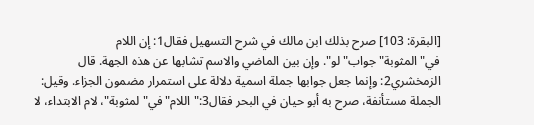[البقرة: 103] صرح بذلك ابن مالك في شرح التسهيل فقال1: إن اللام في"المثوبة"جواب"لو". وإن بين الماضي والاسم تشابها عن هذه الجهة. قال الزمخشري2: وإنما جعل جوابها جملة اسمية دلالة على استمرار مضمون الجزاء. وقيل: الجملة مستأنفة، صرح به أبو حيان في البحر فقال3:"اللام"في"لمثوبة"، لام الابتداء، لا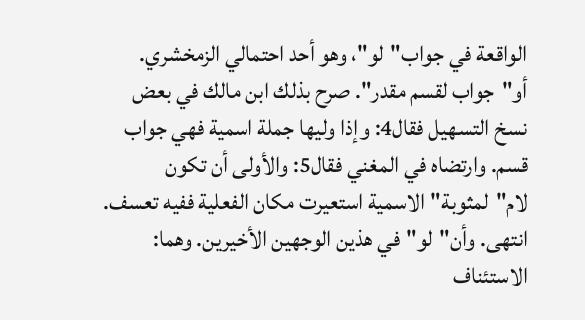الواقعة في جواب"لو"، وهو أحد احتمالي الزمخشري.
أو"جواب لقسم مقدر". صرح بذلك ابن مالك في بعض نسخ التسهيل فقال4: وإذا وليها جملة اسمية فهي جواب قسم. وارتضاه في المغني فقال5: والأولى أن تكون لام"لمثوبة"الاسمية استعيرت مكان الفعلية ففيه تعسف. انتهى. وأن"لو"في هذين الوجهين الأخيرين. وهما: الاستئناف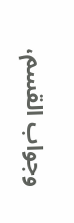وجواب القسم،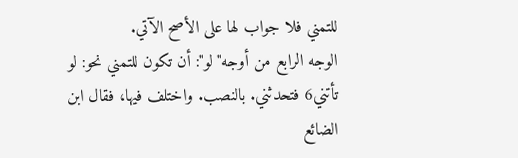للتمني فلا جواب لها على الأصح الآتي.
الوجه الرابع من أوجه"لو": أن تكون للتمني نحو: لو تأتني6 فتحدثني. بالنصب. واختلف فيها، فقال ابن الضائع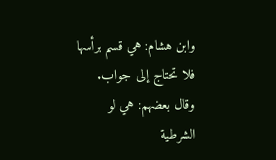وابن هشام: هي قسم برأسها فلا تحتاج إلى جواب. وقال بعضهم: هي لو الشرطية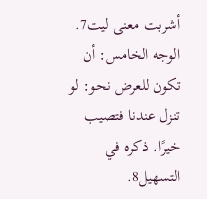أشربت معنى ليت7.
الوجه الخامس: أن تكون للعرض نحو: لو تنزل عندنا فتصيب خيرًا. ذكره في التسهيل8.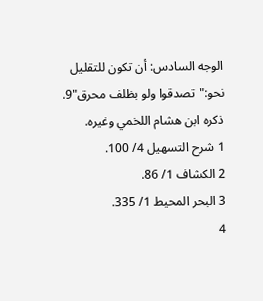الوجه السادس: أن تكون للتقليل نحو:"تصدقوا ولو بظلف محرق"9.
ذكره ابن هشام اللخمي وغيره.
1 شرح التسهيل 4/ 100.
2 الكشاف 1/ 86.
3 البحر المحيط 1/ 335.
4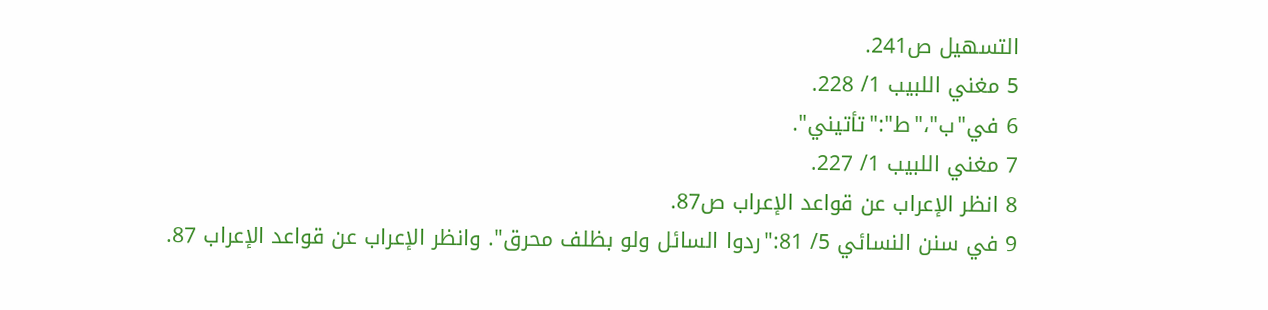التسهيل ص241.
5 مغني اللبيب 1/ 228.
6 في"ب"،"ط":"تأتيني".
7 مغني اللبيب 1/ 227.
8 انظر الإعراب عن قواعد الإعراب ص87.
9 في سنن النسائي 5/ 81:"ردوا السائل ولو بظلف محرق". وانظر الإعراب عن قواعد الإعراب 87.